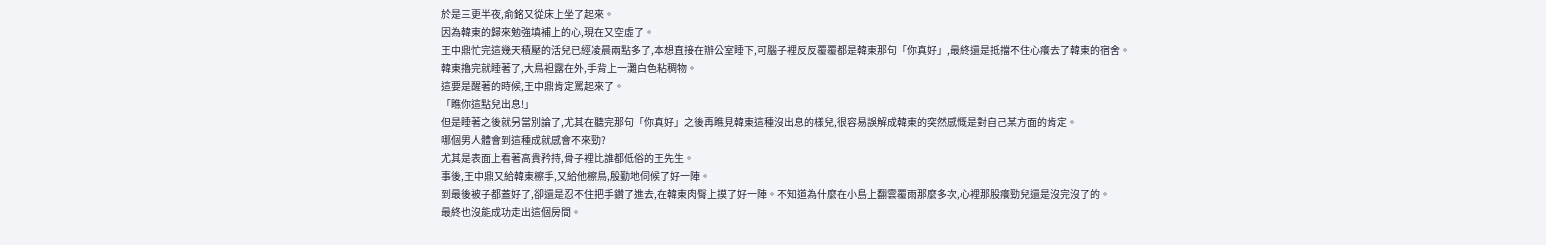於是三更半夜,俞銘又從床上坐了起來。
因為韓東的歸來勉強填補上的心,現在又空虛了。
王中鼎忙完這幾天積壓的活兒已經凌晨兩點多了,本想直接在辦公室睡下,可腦子裡反反覆覆都是韓東那句「你真好」,最終還是抵擋不住心癢去了韓東的宿舍。
韓東擼完就睡著了,大鳥袒露在外,手背上一灘白色粘稠物。
這要是醒著的時候,王中鼎肯定罵起來了。
「瞧你這點兒出息!」
但是睡著之後就另當別論了,尤其在聽完那句「你真好」之後再瞧見韓東這種沒出息的樣兒,很容易誤解成韓東的突然感慨是對自己某方面的肯定。
哪個男人體會到這種成就感會不來勁?
尤其是表面上看著高貴矜持,骨子裡比誰都低俗的王先生。
事後,王中鼎又給韓東檫手,又給他檫鳥,殷勤地伺候了好一陣。
到最後被子都蓋好了,卻還是忍不住把手鑽了進去,在韓東肉臀上摸了好一陣。不知道為什麼在小島上翻雲覆雨那麼多次,心裡那股癢勁兒還是沒完沒了的。
最終也沒能成功走出這個房間。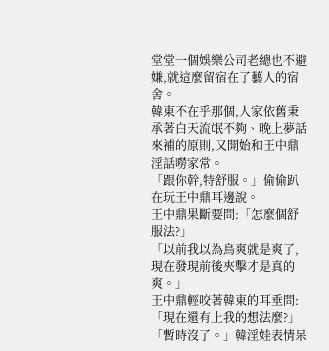堂堂一個娛樂公司老總也不避嫌,就這麼留宿在了藝人的宿舍。
韓東不在乎那個,人家依舊秉承著白天流氓不夠、晚上夢話來補的原則,又開始和王中鼎淫話嘮家常。
「跟你幹,特舒服。」偷偷趴在玩王中鼎耳邊說。
王中鼎果斷要問:「怎麼個舒服法?」
「以前我以為鳥爽就是爽了,現在發現前後夾擊才是真的爽。」
王中鼎輕咬著韓東的耳垂問:「現在還有上我的想法麼?」
「暫時沒了。」韓淫娃表情呆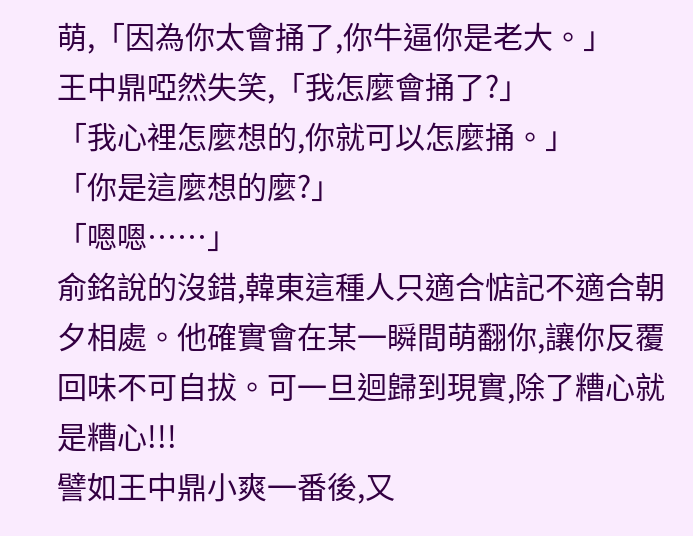萌,「因為你太會捅了,你牛逼你是老大。」
王中鼎啞然失笑,「我怎麼會捅了?」
「我心裡怎麼想的,你就可以怎麼捅。」
「你是這麼想的麼?」
「嗯嗯……」
俞銘說的沒錯,韓東這種人只適合惦記不適合朝夕相處。他確實會在某一瞬間萌翻你,讓你反覆回味不可自拔。可一旦迴歸到現實,除了糟心就是糟心!!!
譬如王中鼎小爽一番後,又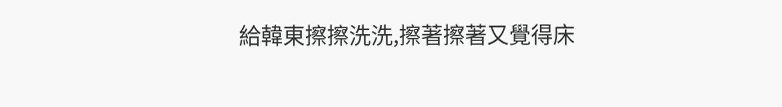給韓東擦擦洗洗,擦著擦著又覺得床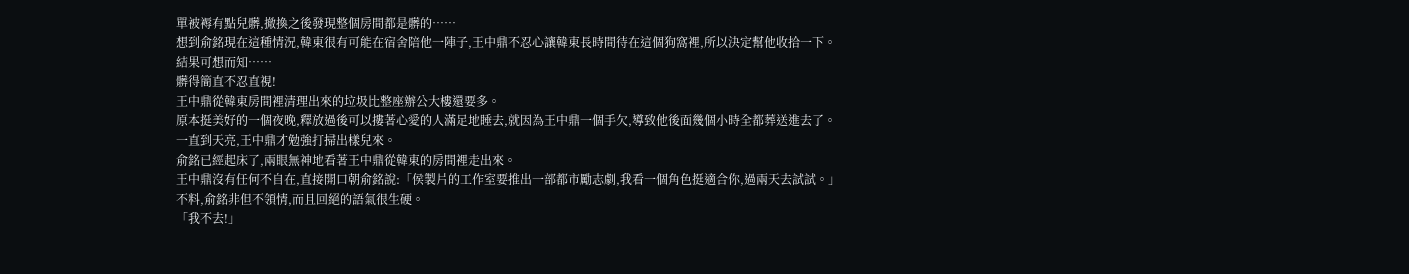單被褥有點兒髒,撤換之後發現整個房間都是髒的……
想到俞銘現在這種情況,韓東很有可能在宿舍陪他一陣子,王中鼎不忍心讓韓東長時間待在這個狗窩裡,所以決定幫他收拾一下。
結果可想而知……
髒得簡直不忍直視!
王中鼎從韓東房間裡清理出來的垃圾比整座辦公大樓還要多。
原本挺美好的一個夜晚,釋放過後可以摟著心愛的人滿足地睡去,就因為王中鼎一個手欠,導致他後面幾個小時全都葬送進去了。
一直到天亮,王中鼎才勉強打掃出樣兒來。
俞銘已經起床了,兩眼無神地看著王中鼎從韓東的房間裡走出來。
王中鼎沒有任何不自在,直接開口朝俞銘說:「侯製片的工作室要推出一部都市勵志劇,我看一個角色挺適合你,過兩天去試試。」
不料,俞銘非但不領情,而且回絕的語氣很生硬。
「我不去!」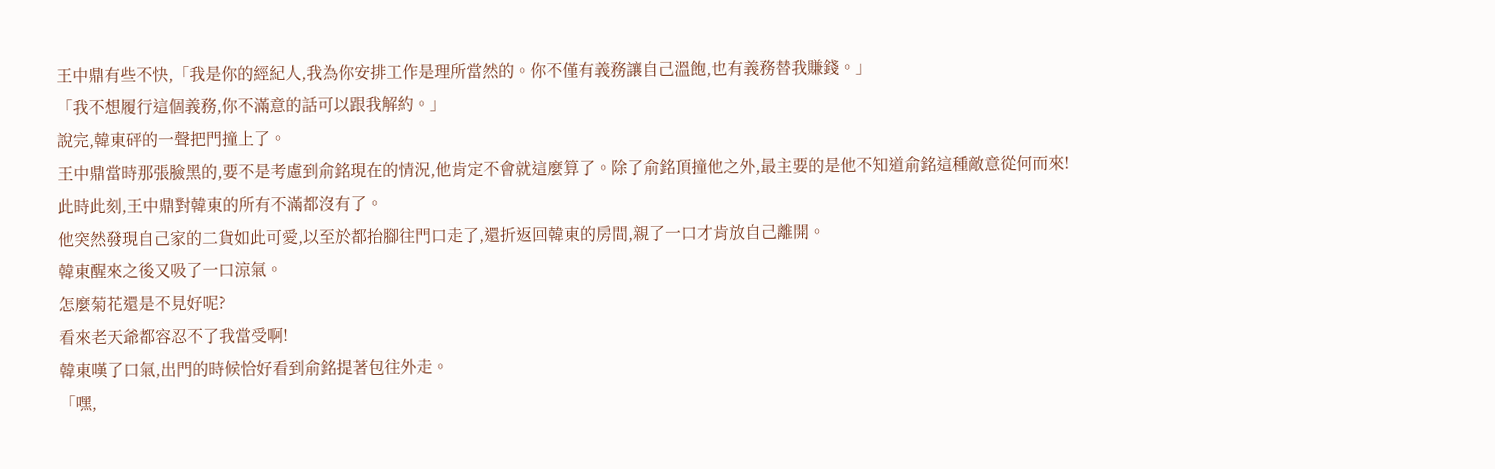王中鼎有些不快,「我是你的經紀人,我為你安排工作是理所當然的。你不僅有義務讓自己溫飽,也有義務替我賺錢。」
「我不想履行這個義務,你不滿意的話可以跟我解約。」
說完,韓東砰的一聲把門撞上了。
王中鼎當時那張臉黑的,要不是考慮到俞銘現在的情況,他肯定不會就這麼算了。除了俞銘頂撞他之外,最主要的是他不知道俞銘這種敵意從何而來!
此時此刻,王中鼎對韓東的所有不滿都沒有了。
他突然發現自己家的二貨如此可愛,以至於都抬腳往門口走了,還折返回韓東的房間,親了一口才肯放自己離開。
韓東醒來之後又吸了一口涼氣。
怎麼菊花還是不見好呢?
看來老天爺都容忍不了我當受啊!
韓東嘆了口氣,出門的時候恰好看到俞銘提著包往外走。
「嘿,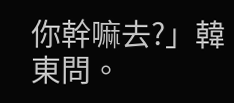你幹嘛去?」韓東問。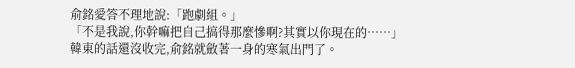俞銘愛答不理地說:「跑劇組。」
「不是我說,你幹嘛把自己搞得那麼慘啊?其實以你現在的……」
韓東的話還沒收完,俞銘就斂著一身的寒氣出門了。